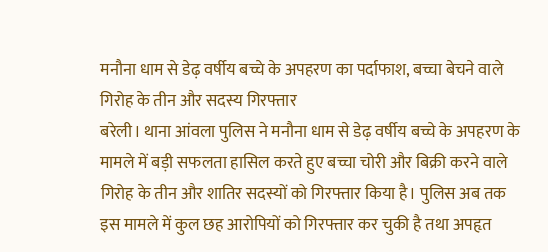मनौना धाम से डेढ़ वर्षीय बच्चे के अपहरण का पर्दाफाश, बच्चा बेचने वाले गिरोह के तीन और सदस्य गिरफ्तार
बरेली। थाना आंवला पुलिस ने मनौना धाम से डेढ़ वर्षीय बच्चे के अपहरण के मामले में बड़ी सफलता हासिल करते हुए बच्चा चोरी और बिक्री करने वाले गिरोह के तीन और शातिर सदस्यों को गिरफ्तार किया है। पुलिस अब तक इस मामले में कुल छह आरोपियों को गिरफ्तार कर चुकी है तथा अपहृत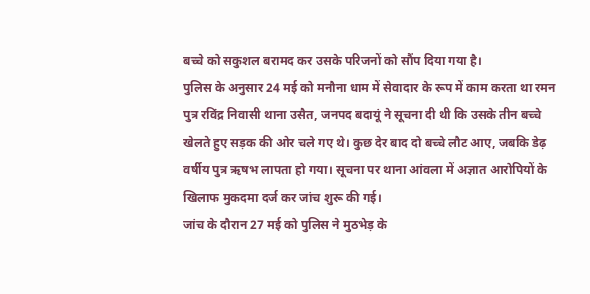बच्चे को सकुशल बरामद कर उसके परिजनों को सौंप दिया गया है।
पुलिस के अनुसार 24 मई को मनौना धाम में सेवादार के रूप में काम करता था रमन पुत्र रविंद्र निवासी थाना उसैत, जनपद बदायूं ने सूचना दी थी कि उसके तीन बच्चे खेलते हुए सड़क की ओर चले गए थे। कुछ देर बाद दो बच्चे लौट आए, जबकि डेढ़ वर्षीय पुत्र ऋषभ लापता हो गया। सूचना पर थाना आंवला में अज्ञात आरोपियों के खिलाफ मुकदमा दर्ज कर जांच शुरू की गई।
जांच के दौरान 27 मई को पुलिस ने मुठभेड़ के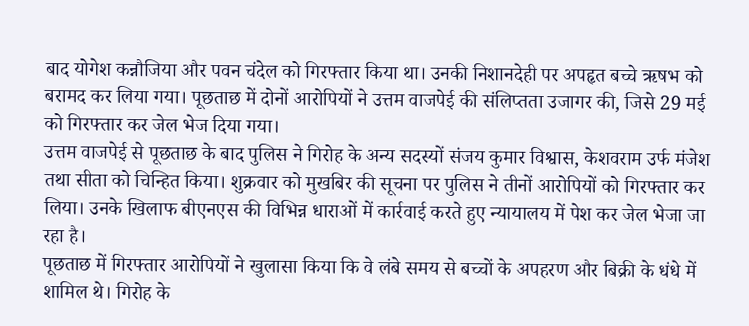बाद योगेश कन्नौजिया और पवन चंदेल को गिरफ्तार किया था। उनकी निशानदेही पर अपहृत बच्चे ऋषभ को बरामद कर लिया गया। पूछताछ में दोनों आरोपियों ने उत्तम वाजपेई की संलिप्तता उजागर की, जिसे 29 मई को गिरफ्तार कर जेल भेज दिया गया।
उत्तम वाजपेई से पूछताछ के बाद पुलिस ने गिरोह के अन्य सदस्यों संजय कुमार विश्वास, केशवराम उर्फ मंजेश तथा सीता को चिन्हित किया। शुक्रवार को मुखबिर की सूचना पर पुलिस ने तीनों आरोपियों को गिरफ्तार कर लिया। उनके खिलाफ बीएनएस की विभिन्न धाराओं में कार्रवाई करते हुए न्यायालय में पेश कर जेल भेजा जा रहा है।
पूछताछ में गिरफ्तार आरोपियों ने खुलासा किया कि वे लंबे समय से बच्चों के अपहरण और बिक्री के धंधे में शामिल थे। गिरोह के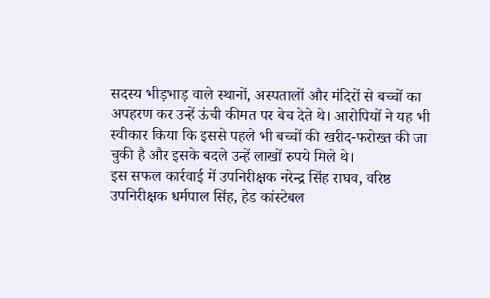सदस्य भीड़भाड़ वाले स्थानों, अस्पतालों और मंदिरों से बच्चों का अपहरण कर उन्हें ऊंची कीमत पर बेच देते थे। आरोपियों ने यह भी स्वीकार किया कि इससे पहले भी बच्चों की खरीद-फरोख्त की जा चुकी है और इसके बदले उन्हें लाखों रुपये मिले थे।
इस सफल कार्रवाई में उपनिरीक्षक नरेन्द्र सिंह राघव, वरिष्ठ उपनिरीक्षक धर्मपाल सिंह, हेड कांस्टेबल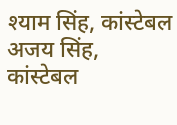श्याम सिंह, कांस्टेबल अजय सिंह, कांस्टेबल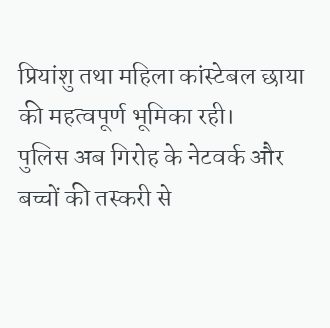प्रियांशु तथा महिला कांस्टेबल छाया की महत्वपूर्ण भूमिका रही।
पुलिस अब गिरोह के नेटवर्क और बच्चों की तस्करी से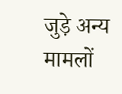जुड़े अन्य मामलों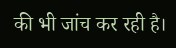की भी जांच कर रही है।